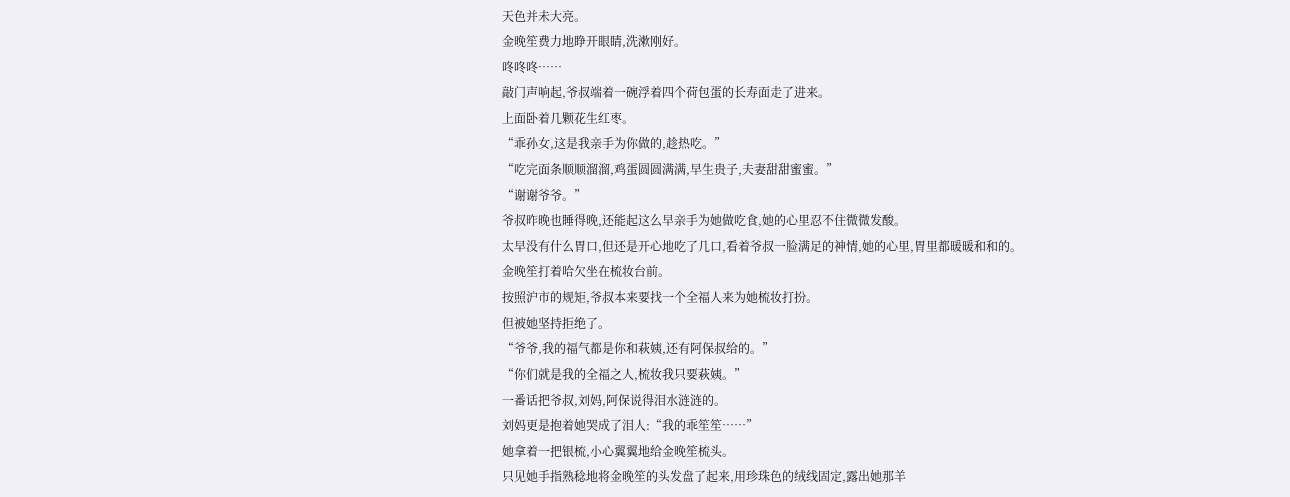天色并未大亮。
金晚笙费力地睁开眼睛,洗漱刚好。
咚咚咚……
敲门声响起,爷叔端着一碗浮着四个荷包蛋的长寿面走了进来。
上面卧着几颗花生红枣。
“乖孙女,这是我亲手为你做的,趁热吃。”
“吃完面条顺顺溜溜,鸡蛋圆圆满满,早生贵子,夫妻甜甜蜜蜜。”
“谢谢爷爷。”
爷叔昨晚也睡得晚,还能起这么早亲手为她做吃食,她的心里忍不住微微发酸。
太早没有什么胃口,但还是开心地吃了几口,看着爷叔一脸满足的神情,她的心里,胃里都暖暖和和的。
金晚笙打着哈欠坐在梳妆台前。
按照沪市的规矩,爷叔本来要找一个全福人来为她梳妆打扮。
但被她坚持拒绝了。
“爷爷,我的福气都是你和萩姨,还有阿保叔给的。”
“你们就是我的全福之人,梳妆我只要萩姨。”
一番话把爷叔,刘妈,阿保说得泪水涟涟的。
刘妈更是抱着她哭成了泪人:“我的乖笙笙……”
她拿着一把银梳,小心翼翼地给金晚笙梳头。
只见她手指熟稔地将金晚笙的头发盘了起来,用珍珠色的绒线固定,露出她那羊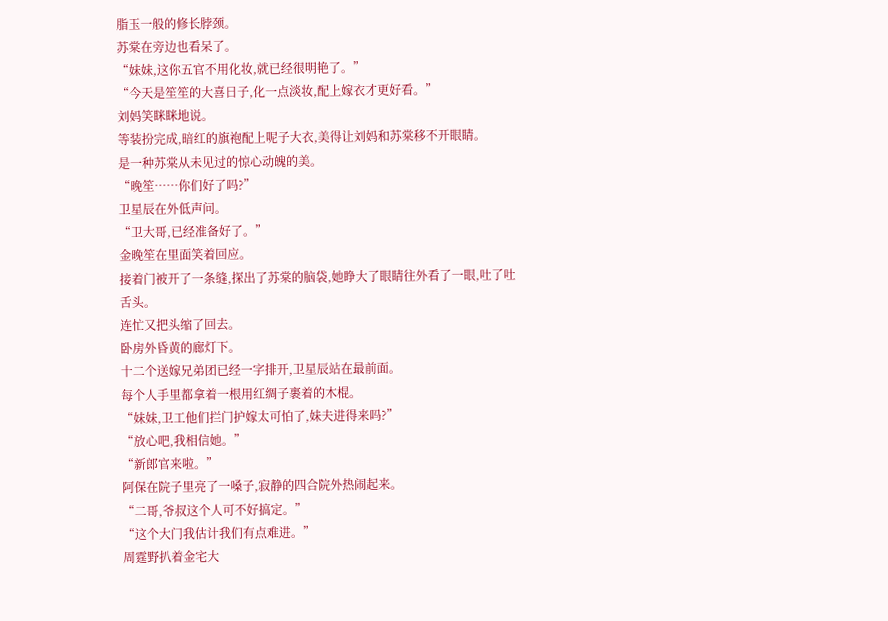脂玉一般的修长脖颈。
苏棠在旁边也看呆了。
“妹妹,这你五官不用化妆,就已经很明艳了。”
“今天是笙笙的大喜日子,化一点淡妆,配上嫁衣才更好看。”
刘妈笑眯眯地说。
等装扮完成,暗红的旗袍配上呢子大衣,美得让刘妈和苏棠移不开眼睛。
是一种苏棠从未见过的惊心动魄的美。
“晚笙……你们好了吗?”
卫星辰在外低声问。
“卫大哥,已经准备好了。”
金晚笙在里面笑着回应。
接着门被开了一条缝,探出了苏棠的脑袋,她睁大了眼睛往外看了一眼,吐了吐舌头。
连忙又把头缩了回去。
卧房外昏黄的廊灯下。
十二个送嫁兄弟团已经一字排开,卫星辰站在最前面。
每个人手里都拿着一根用红绸子裹着的木棍。
“妹妹,卫工他们拦门护嫁太可怕了,妹夫进得来吗?”
“放心吧,我相信她。”
“新郎官来啦。”
阿保在院子里亮了一嗓子,寂静的四合院外热闹起来。
“二哥,爷叔这个人可不好搞定。”
“这个大门我估计我们有点难进。”
周霆野扒着金宅大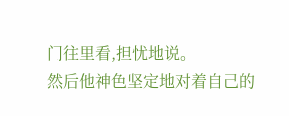门往里看,担忧地说。
然后他神色坚定地对着自己的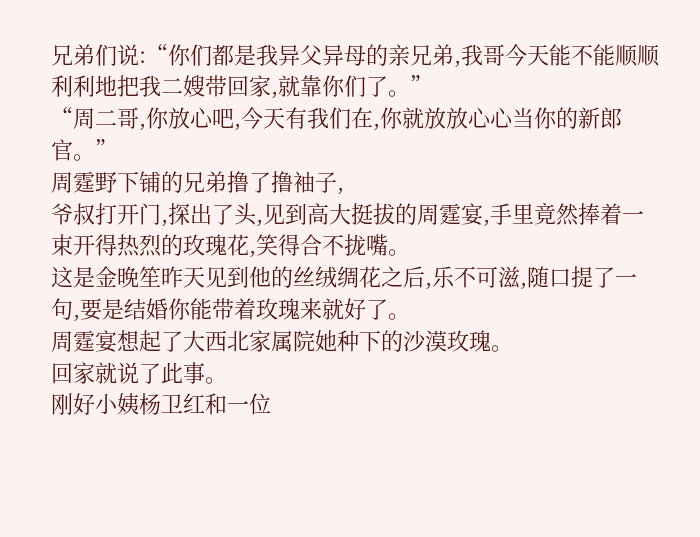兄弟们说:“你们都是我异父异母的亲兄弟,我哥今天能不能顺顺利利地把我二嫂带回家,就靠你们了。”
“周二哥,你放心吧,今天有我们在,你就放放心心当你的新郎官。”
周霆野下铺的兄弟撸了撸袖子,
爷叔打开门,探出了头,见到高大挺拔的周霆宴,手里竟然捧着一束开得热烈的玫瑰花,笑得合不拢嘴。
这是金晚笙昨天见到他的丝绒绸花之后,乐不可滋,随口提了一句,要是结婚你能带着玫瑰来就好了。
周霆宴想起了大西北家属院她种下的沙漠玫瑰。
回家就说了此事。
刚好小姨杨卫红和一位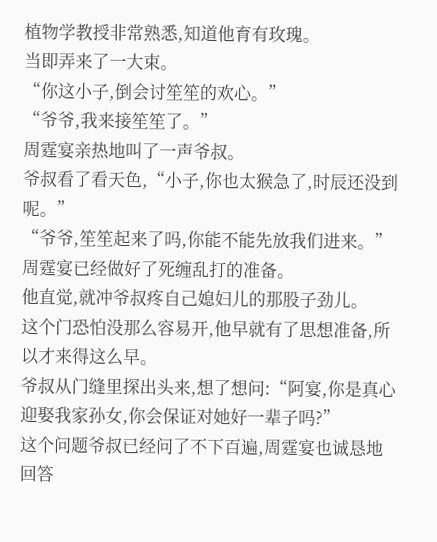植物学教授非常熟悉,知道他育有玫瑰。
当即弄来了一大束。
“你这小子,倒会讨笙笙的欢心。”
“爷爷,我来接笙笙了。”
周霆宴亲热地叫了一声爷叔。
爷叔看了看天色,“小子,你也太猴急了,时辰还没到呢。”
“爷爷,笙笙起来了吗,你能不能先放我们进来。”
周霆宴已经做好了死缠乱打的准备。
他直觉,就冲爷叔疼自己媳妇儿的那股子劲儿。
这个门恐怕没那么容易开,他早就有了思想准备,所以才来得这么早。
爷叔从门缝里探出头来,想了想问:“阿宴,你是真心迎娶我家孙女,你会保证对她好一辈子吗?”
这个问题爷叔已经问了不下百遍,周霆宴也诚恳地回答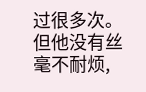过很多次。
但他没有丝毫不耐烦,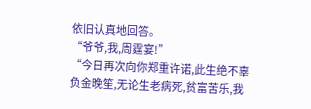依旧认真地回答。
“爷爷,我,周霆宴!”
“今日再次向你郑重许诺,此生绝不辜负金晚笙,无论生老病死,贫富苦乐,我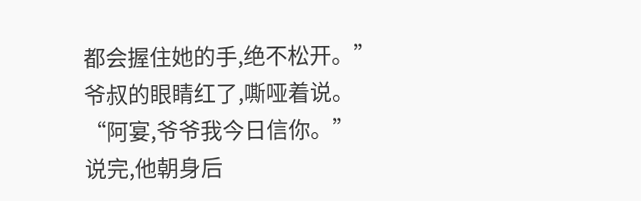都会握住她的手,绝不松开。”
爷叔的眼睛红了,嘶哑着说。
“阿宴,爷爷我今日信你。”
说完,他朝身后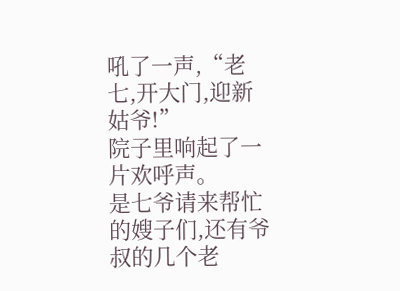吼了一声,“老七,开大门,迎新姑爷!”
院子里响起了一片欢呼声。
是七爷请来帮忙的嫂子们,还有爷叔的几个老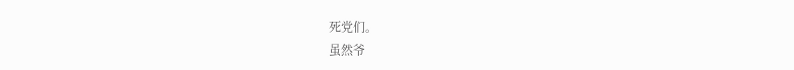死党们。
虽然爷